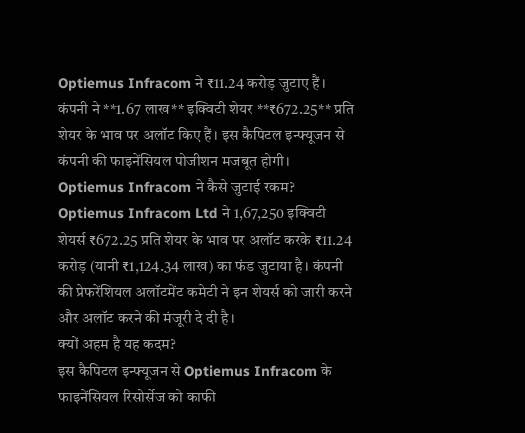Optiemus Infracom ने ₹11.24 करोड़ जुटाए हैं। कंपनी ने **1.67 लाख** इक्विटी शेयर **₹672.25** प्रति शेयर के भाव पर अलॉट किए हैं। इस कैपिटल इन्फ्यूजन से कंपनी की फाइनेंसियल पोजीशन मजबूत होगी।
Optiemus Infracom ने कैसे जुटाई रकम?
Optiemus Infracom Ltd ने 1,67,250 इक्विटी शेयर्स ₹672.25 प्रति शेयर के भाव पर अलॉट करके ₹11.24 करोड़ (यानी ₹1,124.34 लाख) का फंड जुटाया है। कंपनी की प्रेफरेंशियल अलॉटमेंट कमेटी ने इन शेयर्स को जारी करने और अलॉट करने की मंजूरी दे दी है।
क्यों अहम है यह कदम?
इस कैपिटल इन्फ्यूजन से Optiemus Infracom के फाइनेंसियल रिसोर्सेज को काफी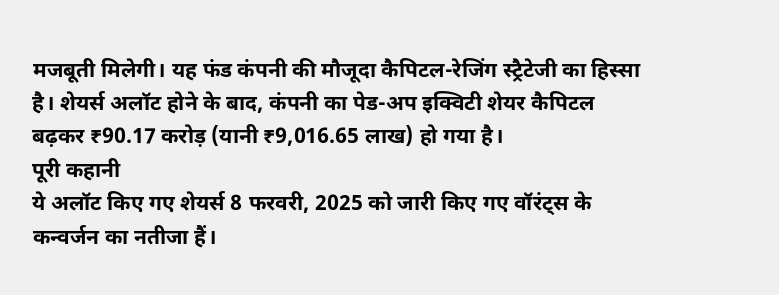मजबूती मिलेगी। यह फंड कंपनी की मौजूदा कैपिटल-रेजिंग स्ट्रैटेजी का हिस्सा है। शेयर्स अलॉट होने के बाद, कंपनी का पेड-अप इक्विटी शेयर कैपिटल बढ़कर ₹90.17 करोड़ (यानी ₹9,016.65 लाख) हो गया है।
पूरी कहानी
ये अलॉट किए गए शेयर्स 8 फरवरी, 2025 को जारी किए गए वॉरंट्स के कन्वर्जन का नतीजा हैं।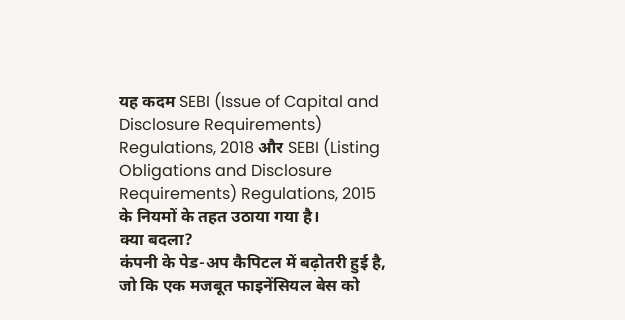यह कदम SEBI (Issue of Capital and Disclosure Requirements) Regulations, 2018 और SEBI (Listing Obligations and Disclosure Requirements) Regulations, 2015 के नियमों के तहत उठाया गया है।
क्या बदला?
कंपनी के पेड-अप कैपिटल में बढ़ोतरी हुई है, जो कि एक मजबूत फाइनेंसियल बेस को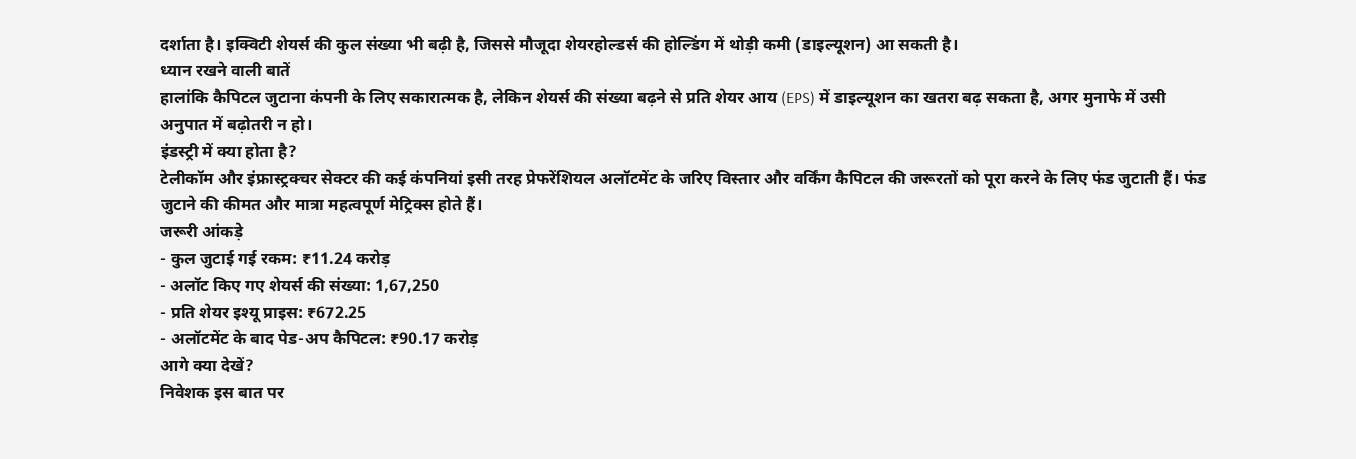दर्शाता है। इक्विटी शेयर्स की कुल संख्या भी बढ़ी है, जिससे मौजूदा शेयरहोल्डर्स की होल्डिंग में थोड़ी कमी (डाइल्यूशन) आ सकती है।
ध्यान रखने वाली बातें
हालांकि कैपिटल जुटाना कंपनी के लिए सकारात्मक है, लेकिन शेयर्स की संख्या बढ़ने से प्रति शेयर आय (EPS) में डाइल्यूशन का खतरा बढ़ सकता है, अगर मुनाफे में उसी अनुपात में बढ़ोतरी न हो।
इंडस्ट्री में क्या होता है?
टेलीकॉम और इंफ्रास्ट्रक्चर सेक्टर की कई कंपनियां इसी तरह प्रेफरेंशियल अलॉटमेंट के जरिए विस्तार और वर्किंग कैपिटल की जरूरतों को पूरा करने के लिए फंड जुटाती हैं। फंड जुटाने की कीमत और मात्रा महत्वपूर्ण मेट्रिक्स होते हैं।
जरूरी आंकड़े
- कुल जुटाई गई रकम: ₹11.24 करोड़
- अलॉट किए गए शेयर्स की संख्या: 1,67,250
- प्रति शेयर इश्यू प्राइस: ₹672.25
- अलॉटमेंट के बाद पेड-अप कैपिटल: ₹90.17 करोड़
आगे क्या देखें?
निवेशक इस बात पर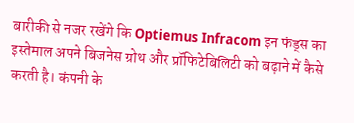बारीकी से नजर रखेंगे कि Optiemus Infracom इन फंड्स का इस्तेमाल अपने बिजनेस ग्रोथ और प्रॉफिटेबिलिटी को बढ़ाने में कैसे करती है। कंपनी के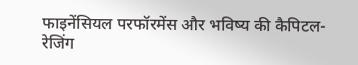फाइनेंसियल परफॉरमेंस और भविष्य की कैपिटल-रेजिंग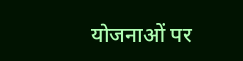योजनाओं पर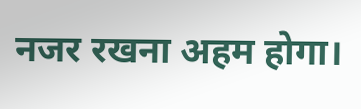नजर रखना अहम होगा।